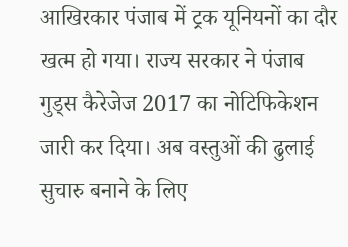आखिरकार पंजाब में ट्रक यूनियनों का दौर खत्म हो गया। राज्य सरकार ने पंजाब गुड्स कैरेजेज 2017 का नोटिफिकेशन जारी कर दिया। अब वस्तुओं की ढुलाई सुचारु बनाने के लिए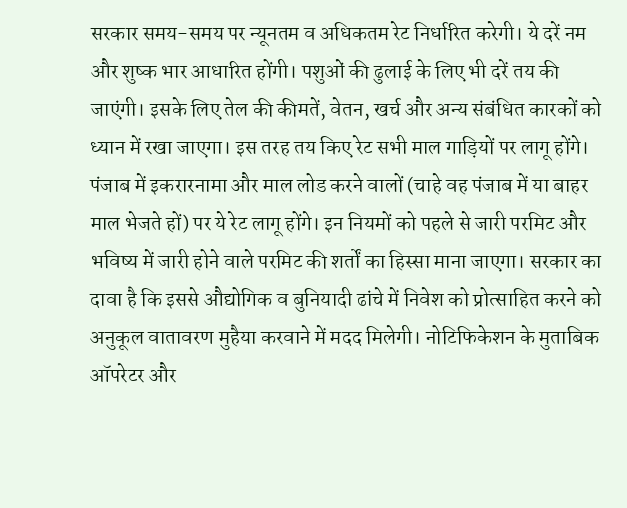सरकार समय-समय पर न्यूनतम व अधिकतम रेट निर्धारित करेगी। ये दरें नम और शुष्क भार आधारित होंगी। पशुओं की ढुलाई के लिए भी दरें तय की जाएंगी। इसके लिए तेल की कीमतें, वेतन, खर्च और अन्य संबंधित कारकों को ध्यान में रखा जाएगा। इस तरह तय किए रेट सभी माल गाड़ियों पर लागू होंगे।
पंजाब में इकरारनामा और माल लोड करने वालों (चाहे वह पंजाब में या बाहर माल भेजते हों) पर ये रेट लागू होंगे। इन नियमों को पहले से जारी परमिट और भविष्य में जारी होने वाले परमिट की शर्तों का हिस्सा माना जाएगा। सरकार का दावा है कि इससे औद्योगिक व बुनियादी ढांचे में निवेश को प्रोत्साहित करने को अनुकूल वातावरण मुहैया करवाने में मदद मिलेगी। नोटिफिकेशन के मुताबिक ऑपरेटर और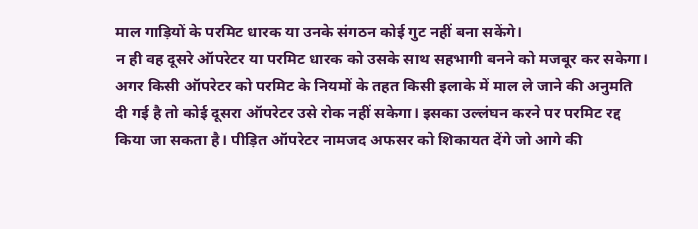माल गाड़ियों के परमिट धारक या उनके संगठन कोई गुट नहीं बना सकेंगे।
न ही वह दूसरे ऑपरेटर या परमिट धारक को उसके साथ सहभागी बनने को मजबूर कर सकेगा। अगर किसी ऑपरेटर को परमिट के नियमों के तहत किसी इलाके में माल ले जाने की अनुमति दी गई है तो कोई दूसरा ऑपरेटर उसे रोक नहीं सकेगा। इसका उल्लंघन करने पर परमिट रद्द किया जा सकता है। पीड़ित ऑपरेटर नामजद अफसर को शिकायत देंगे जो आगे की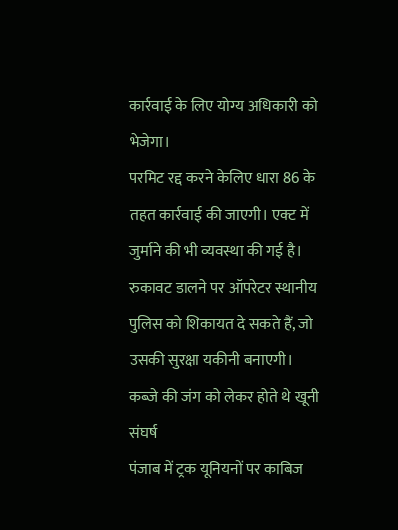कार्रवाई के लिए योग्य अधिकारी को भेजेगा।
परमिट रद्द करने केलिए धारा 86 के तहत कार्रवाई की जाएगी। एक्ट में जुर्माने की भी व्यवस्था की गई है। रुकावट डालने पर ऑपरेटर स्थानीय पुलिस को शिकायत दे सकते हैं, जो उसकी सुरक्षा यकीनी बनाएगी।
कब्जे की जंग को लेकर होते थे खूनी संघर्ष
पंजाब में ट्रक यूनियनों पर काबिज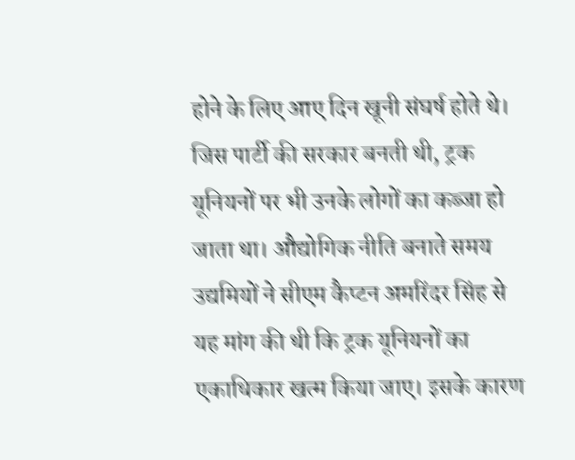होने के लिए आए दिन खूनी संघर्ष होते थे। जिस पार्टी की सरकार बनती थी, ट्रक यूनियनों पर भी उनके लोगों का कब्जा हो जाता था। औद्योगिक नीति बनाते समय उद्यमियों ने सीएम कैप्टन अमरिंदर सिंह से यह मांग की थी कि ट्रक यूनियनों का एकाधिकार खत्म किया जाए। इसके कारण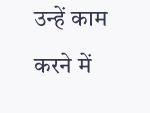उन्हें काम करने में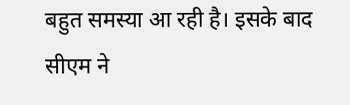बहुत समस्या आ रही है। इसके बाद सीएम ने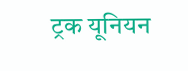ट्रक यूनियन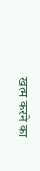खत्म करने का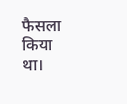फैसला किया था।